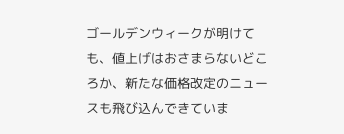ゴールデンウィークが明けても、値上げはおさまらないどころか、新たな価格改定のニュースも飛び込んできていま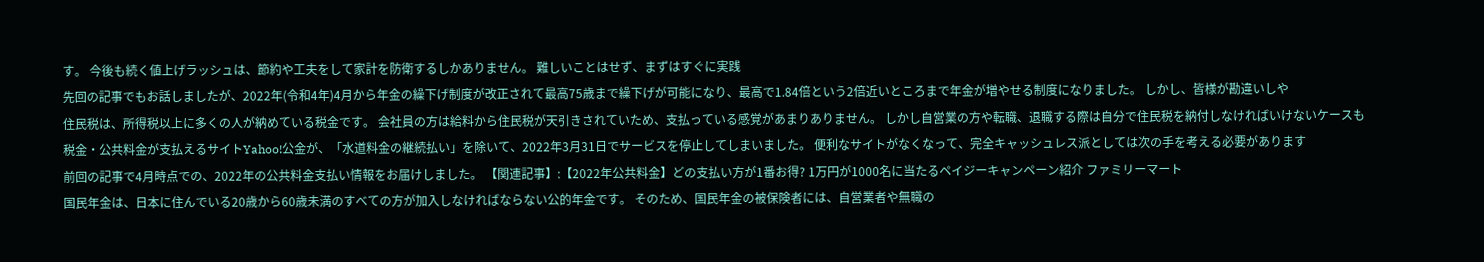す。 今後も続く値上げラッシュは、節約や工夫をして家計を防衛するしかありません。 難しいことはせず、まずはすぐに実践
先回の記事でもお話しましたが、2022年(令和4年)4月から年金の繰下げ制度が改正されて最高75歳まで繰下げが可能になり、最高で1.84倍という2倍近いところまで年金が増やせる制度になりました。 しかし、皆様が勘違いしや
住民税は、所得税以上に多くの人が納めている税金です。 会社員の方は給料から住民税が天引きされていため、支払っている感覚があまりありません。 しかし自営業の方や転職、退職する際は自分で住民税を納付しなければいけないケースも
税金・公共料金が支払えるサイトYahoo!公金が、「水道料金の継続払い」を除いて、2022年3月31日でサービスを停止してしまいました。 便利なサイトがなくなって、完全キャッシュレス派としては次の手を考える必要があります
前回の記事で4月時点での、2022年の公共料金支払い情報をお届けしました。 【関連記事】:【2022年公共料金】どの支払い方が1番お得? 1万円が1000名に当たるペイジーキャンペーン紹介 ファミリーマート
国民年金は、日本に住んでいる20歳から60歳未満のすべての方が加入しなければならない公的年金です。 そのため、国民年金の被保険者には、自営業者や無職の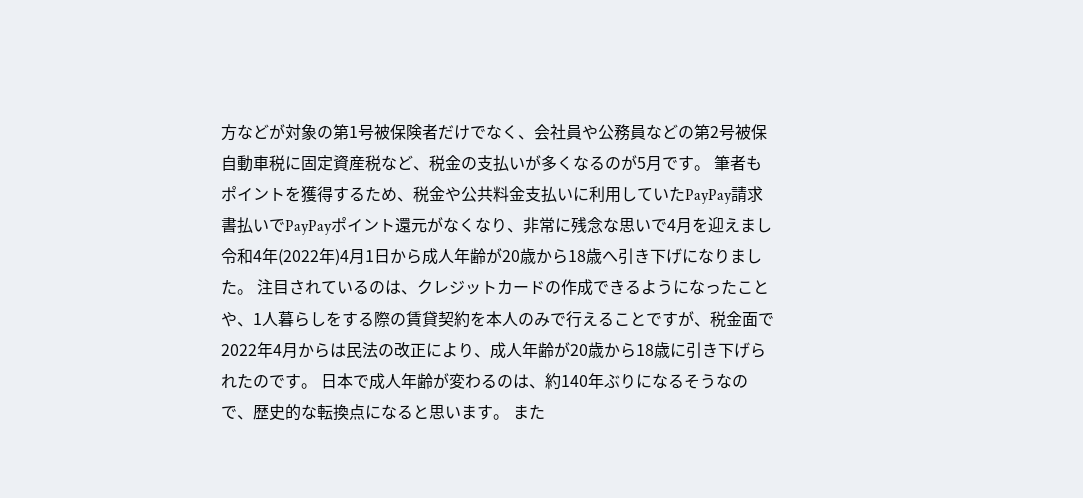方などが対象の第1号被保険者だけでなく、会社員や公務員などの第2号被保
自動車税に固定資産税など、税金の支払いが多くなるのが5月です。 筆者もポイントを獲得するため、税金や公共料金支払いに利用していたPayPay請求書払いでPayPayポイント還元がなくなり、非常に残念な思いで4月を迎えまし
令和4年(2022年)4月1日から成人年齢が20歳から18歳へ引き下げになりました。 注目されているのは、クレジットカードの作成できるようになったことや、1人暮らしをする際の賃貸契約を本人のみで行えることですが、税金面で
2022年4月からは民法の改正により、成人年齢が20歳から18歳に引き下げられたのです。 日本で成人年齢が変わるのは、約140年ぶりになるそうなので、歴史的な転換点になると思います。 また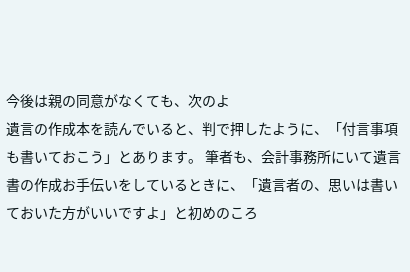今後は親の同意がなくても、次のよ
遺言の作成本を読んでいると、判で押したように、「付言事項も書いておこう」とあります。 筆者も、会計事務所にいて遺言書の作成お手伝いをしているときに、「遺言者の、思いは書いておいた方がいいですよ」と初めのころ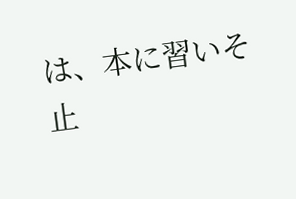は、本に習いそ
止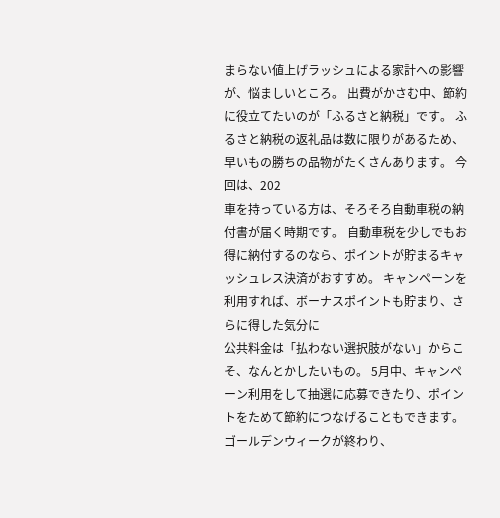まらない値上げラッシュによる家計への影響が、悩ましいところ。 出費がかさむ中、節約に役立てたいのが「ふるさと納税」です。 ふるさと納税の返礼品は数に限りがあるため、早いもの勝ちの品物がたくさんあります。 今回は、202
車を持っている方は、そろそろ自動車税の納付書が届く時期です。 自動車税を少しでもお得に納付するのなら、ポイントが貯まるキャッシュレス決済がおすすめ。 キャンペーンを利用すれば、ボーナスポイントも貯まり、さらに得した気分に
公共料金は「払わない選択肢がない」からこそ、なんとかしたいもの。 5月中、キャンペーン利用をして抽選に応募できたり、ポイントをためて節約につなげることもできます。 ゴールデンウィークが終わり、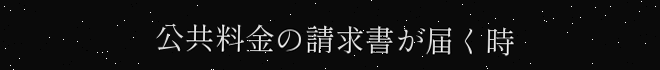公共料金の請求書が届く時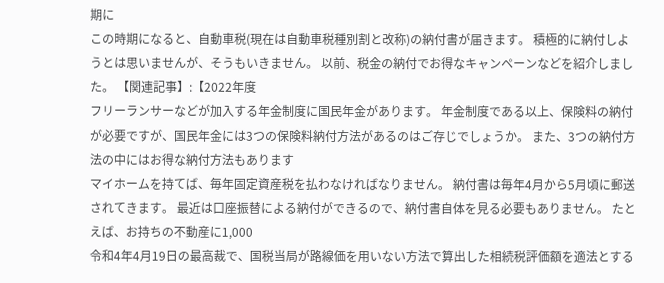期に
この時期になると、自動車税(現在は自動車税種別割と改称)の納付書が届きます。 積極的に納付しようとは思いませんが、そうもいきません。 以前、税金の納付でお得なキャンペーンなどを紹介しました。 【関連記事】:【2022年度
フリーランサーなどが加入する年金制度に国民年金があります。 年金制度である以上、保険料の納付が必要ですが、国民年金には3つの保険料納付方法があるのはご存じでしょうか。 また、3つの納付方法の中にはお得な納付方法もあります
マイホームを持てば、毎年固定資産税を払わなければなりません。 納付書は毎年4月から5月頃に郵送されてきます。 最近は口座振替による納付ができるので、納付書自体を見る必要もありません。 たとえば、お持ちの不動産に1,000
令和4年4月19日の最高裁で、国税当局が路線価を用いない方法で算出した相続税評価額を適法とする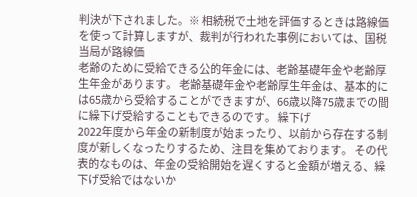判決が下されました。※ 相続税で土地を評価するときは路線価を使って計算しますが、裁判が行われた事例においては、国税当局が路線価
老齢のために受給できる公的年金には、老齢基礎年金や老齢厚生年金があります。 老齢基礎年金や老齢厚生年金は、基本的には65歳から受給することができますが、66歳以降75歳までの間に繰下げ受給することもできるのです。 繰下げ
2022年度から年金の新制度が始まったり、以前から存在する制度が新しくなったりするため、注目を集めております。 その代表的なものは、年金の受給開始を遅くすると金額が増える、繰下げ受給ではないか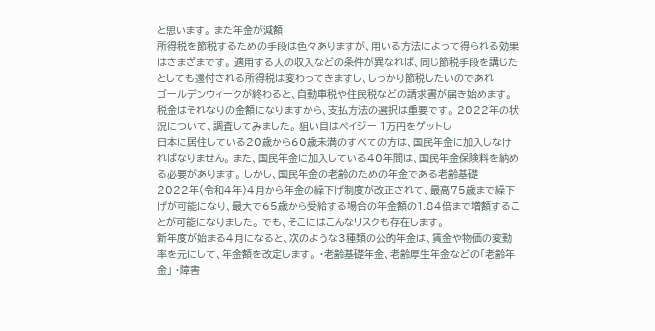と思います。 また年金が減額
所得税を節税するための手段は色々ありますが、用いる方法によって得られる効果はさまざまです。 適用する人の収入などの条件が異なれば、同じ節税手段を講じたとしても還付される所得税は変わってきますし、しっかり節税したいのであれ
ゴールデンウィークが終わると、自動車税や住民税などの請求書が届き始めます。 税金はそれなりの金額になりますから、支払方法の選択は重要です。 2022年の状況について、調査してみました。 狙い目はペイジー 1万円をゲットし
日本に居住している20歳から60歳未満のすべての方は、国民年金に加入しなければなりません。 また、国民年金に加入している40年間は、国民年金保険料を納める必要があります。 しかし、国民年金の老齢のための年金である老齢基礎
2022年(令和4年)4月から年金の繰下げ制度が改正されて、最高75歳まで繰下げが可能になり、最大で65歳から受給する場合の年金額の1.84倍まで増額することが可能になりました。 でも、そこにはこんなリスクも存在します。
新年度が始まる4月になると、次のような3種類の公的年金は、賃金や物価の変動率を元にして、年金額を改定します。 ・老齢基礎年金、老齢厚生年金などの「老齢年金」 ・障害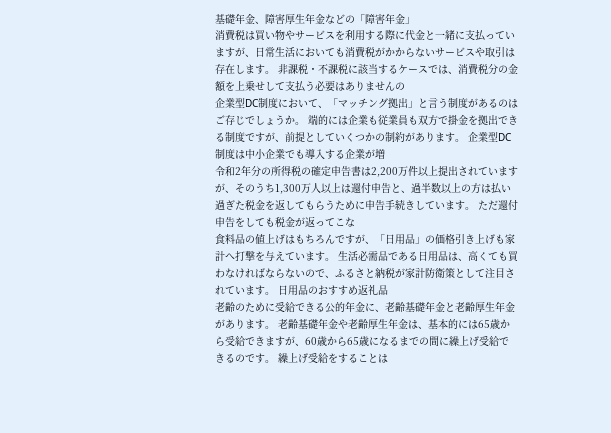基礎年金、障害厚生年金などの「障害年金」
消費税は買い物やサービスを利用する際に代金と一緒に支払っていますが、日常生活においても消費税がかからないサービスや取引は存在します。 非課税・不課税に該当するケースでは、消費税分の金額を上乗せして支払う必要はありませんの
企業型DC制度において、「マッチング拠出」と言う制度があるのはご存じでしょうか。 端的には企業も従業員も双方で掛金を拠出できる制度ですが、前提としていくつかの制約があります。 企業型DC制度は中小企業でも導入する企業が増
令和2年分の所得税の確定申告書は2,200万件以上提出されていますが、そのうち1,300万人以上は還付申告と、過半数以上の方は払い過ぎた税金を返してもらうために申告手続きしています。 ただ還付申告をしても税金が返ってこな
食料品の値上げはもちろんですが、「日用品」の価格引き上げも家計へ打撃を与えています。 生活必需品である日用品は、高くても買わなければならないので、ふるさと納税が家計防衛策として注目されています。 日用品のおすすめ返礼品
老齢のために受給できる公的年金に、老齢基礎年金と老齢厚生年金があります。 老齢基礎年金や老齢厚生年金は、基本的には65歳から受給できますが、60歳から65歳になるまでの間に繰上げ受給できるのです。 繰上げ受給をすることは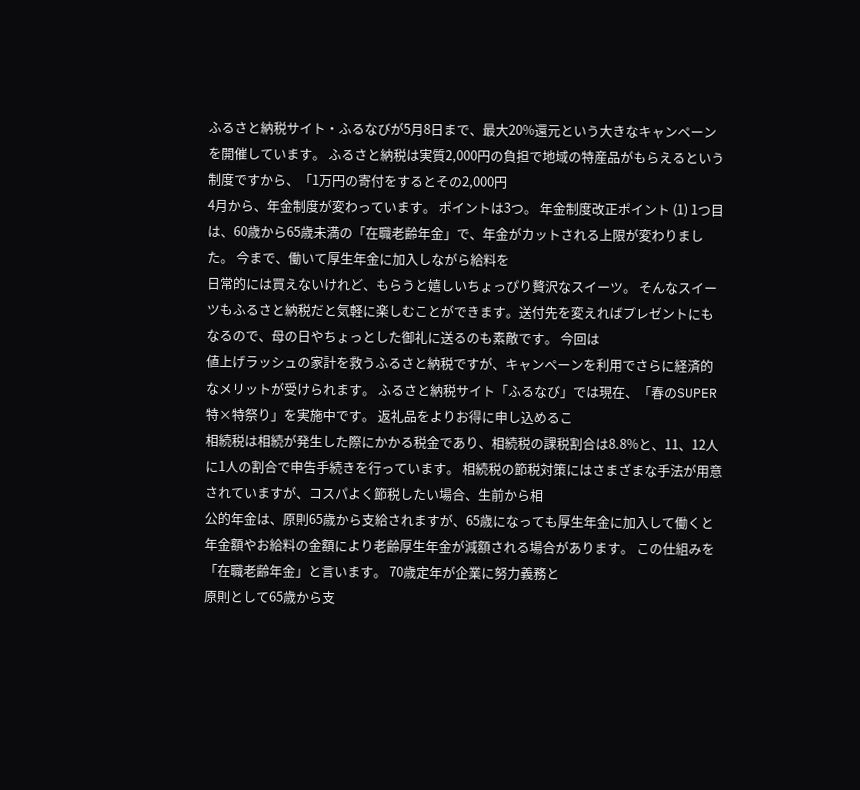ふるさと納税サイト・ふるなびが5月8日まで、最大20%還元という大きなキャンペーンを開催しています。 ふるさと納税は実質2,000円の負担で地域の特産品がもらえるという制度ですから、「1万円の寄付をするとその2,000円
4月から、年金制度が変わっています。 ポイントは3つ。 年金制度改正ポイント (1) 1つ目は、60歳から65歳未満の「在職老齢年金」で、年金がカットされる上限が変わりました。 今まで、働いて厚生年金に加入しながら給料を
日常的には買えないけれど、もらうと嬉しいちょっぴり贅沢なスイーツ。 そんなスイーツもふるさと納税だと気軽に楽しむことができます。送付先を変えればプレゼントにもなるので、母の日やちょっとした御礼に送るのも素敵です。 今回は
値上げラッシュの家計を救うふるさと納税ですが、キャンペーンを利用でさらに経済的なメリットが受けられます。 ふるさと納税サイト「ふるなび」では現在、「春のSUPER特×特祭り」を実施中です。 返礼品をよりお得に申し込めるこ
相続税は相続が発生した際にかかる税金であり、相続税の課税割合は8.8%と、11、12人に1人の割合で申告手続きを行っています。 相続税の節税対策にはさまざまな手法が用意されていますが、コスパよく節税したい場合、生前から相
公的年金は、原則65歳から支給されますが、65歳になっても厚生年金に加入して働くと年金額やお給料の金額により老齢厚生年金が減額される場合があります。 この仕組みを「在職老齢年金」と言います。 70歳定年が企業に努力義務と
原則として65歳から支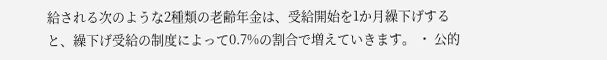給される次のような2種類の老齢年金は、受給開始を1か月繰下げすると、繰下げ受給の制度によって0.7%の割合で増えていきます。 ・ 公的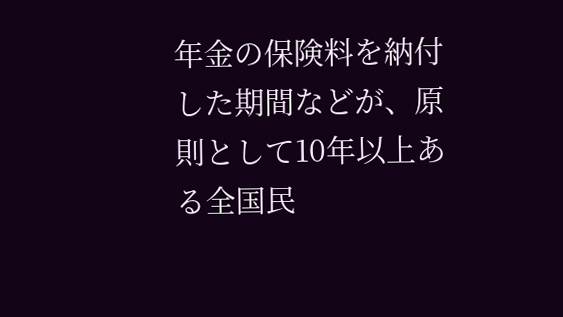年金の保険料を納付した期間などが、原則として10年以上ある全国民